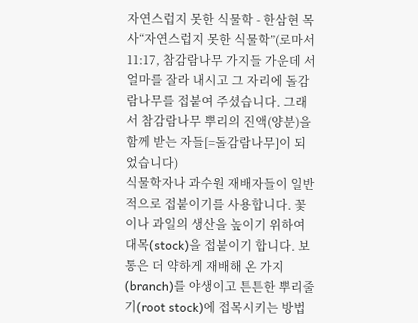자연스럽지 못한 식물학 - 한삼현 목사“자연스럽지 못한 식물학”(로마서 11:17, 참감람나무 가지들 가운데 서 얼마를 잘라 내시고 그 자리에 돌감람나무를 접붙여 주셨습니다. 그래서 참감람나무 뿌리의 진액(양분)을 함께 받는 자들[=돌감람나무]이 되었습니다)
식물학자나 과수원 재배자들이 일반적으로 접붙이기를 사용합니다. 꽃이나 과일의 생산을 높이기 위하여 대목(stock)을 접붙이기 합니다. 보통은 더 약하게 재배해 온 가지(branch)를 야생이고 튼튼한 뿌리줄기(root stock)에 접목시키는 방법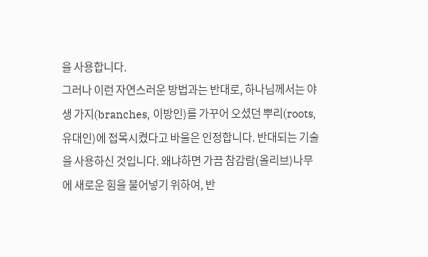을 사용합니다.
그러나 이런 자연스러운 방법과는 반대로, 하나님께서는 야생 가지(branches, 이방인)를 가꾸어 오셨던 뿌리(roots, 유대인)에 접목시켰다고 바울은 인정합니다. 반대되는 기술을 사용하신 것입니다. 왜냐하면 가끔 참감람(올리브)나무에 새로운 힘을 불어넣기 위하여, 반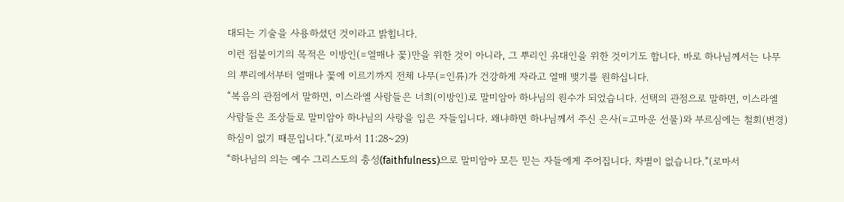대되는 기술을 사용하셨던 것이라고 밝힙니다.
이런 접붙이기의 목적은 이방인(=열매나 꽃)만을 위한 것이 아니라, 그 뿌리인 유대인을 위한 것이기도 합니다. 바로 하나님께서는 나무의 뿌리에서부터 열매나 꽃에 이르기까지 전체 나무(=인류)가 건강하게 자라고 열매 맺기를 원하십니다.
“복음의 관점에서 말하면, 이스라엘 사람들은 너희(이방인)로 말미암아 하나님의 원수가 되었습니다. 선택의 관점으로 말하면, 이스라엘 사람들은 조상들로 말미암아 하나님의 사랑을 입은 자들입니다. 왜냐하면 하나님께서 주신 은사(=고마운 선물)와 부르심에는 철회(변경)하심이 없기 때문입니다.”(로마서 11:28~29)
“하나님의 의는 예수 그리스도의 충성(faithfulness)으로 말미암아 모든 믿는 자들에게 주어집니다. 차별이 없습니다.”(로마서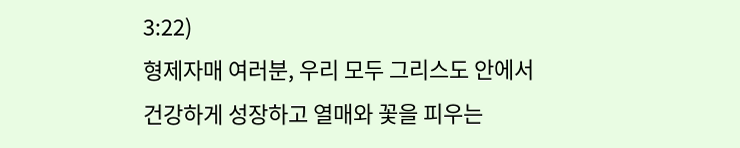3:22)
형제자매 여러분, 우리 모두 그리스도 안에서 건강하게 성장하고 열매와 꽃을 피우는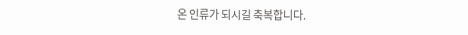온 인류가 되시길 축복합니다.